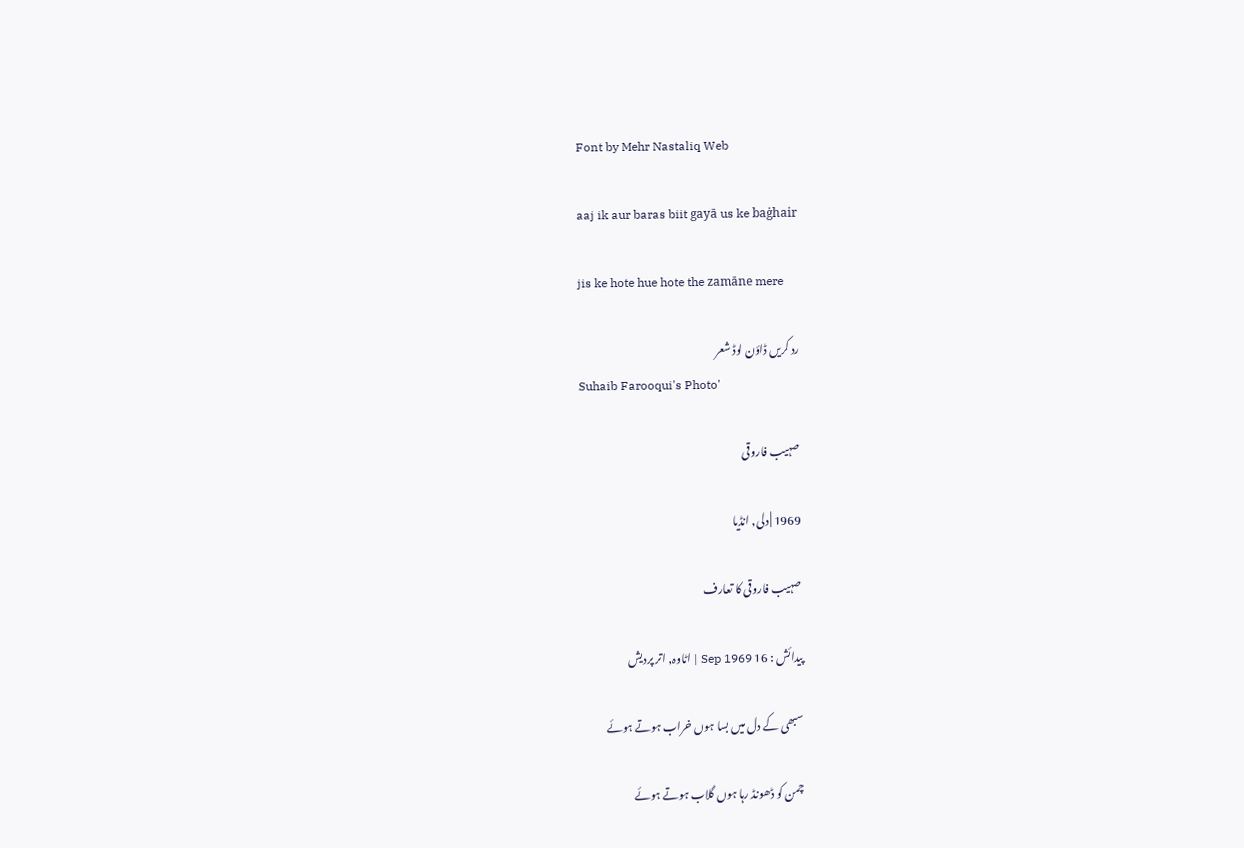Font by Mehr Nastaliq Web

aaj ik aur baras biit gayā us ke baġhair

jis ke hote hue hote the zamāne mere

رد کریں ڈاؤن لوڈ شعر
Suhaib Farooqui's Photo'

صہیب فاروقی

1969 | دلی, انڈیا

صہیب فاروقی کا تعارف

پیدائش : 16 Sep 1969 | اٹاوہ, اتر پردیش

سبھی کے دل میں بسا ہوں خراب ہوتے ہوئے

چمن کو ڈھونڈ رہا ہوں گلاب ہوتے ہوئے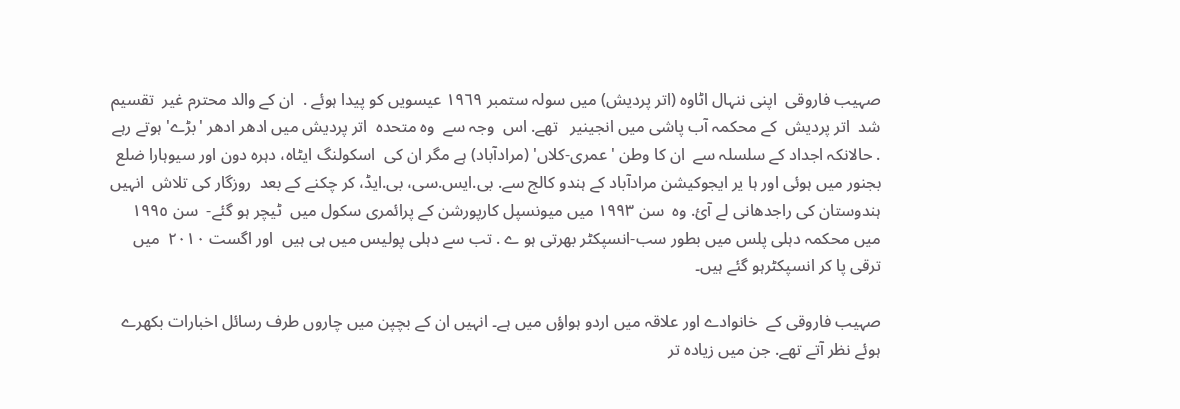صہیب فاروقی  اپنی ننہال اٹاوہ (اتر پردیش) میں سولہ ستمبر ١٩٦٩ عیسویں کو پیدا ہوئے .  ان کے والد محترم غیر  تقسیم شد  اتر پردیش  کے محکمہ آب پاشی میں انجینیر   تھے. اس  وجہ سے  وہ متحدہ  اتر پردیش میں ادھر ادھر 'بڑے' ہوتے رہے . حالانکہ اجداد کے سلسلہ سے  ان کا وطن 'عمری-کلاں' (مرادآباد) ہے مگر ان کی  اسکولنگ ایٹاہ، دہرہ دون اور سیوہارا ضلع بجنور میں ہوئی اور ہا یر ایجوکیشن مرادآباد کے ہندو کالج سے. بی.ایس.سی، بی.ایڈ، کر چکنے کے بعد  روزگار کی تلاش  انہیں  ہندوستان کی راجدھانی لے آئ. وہ  سن ١٩٩٣ میں میونسپل کارپورشن کے پرائمری سکول میں  ٹیچر ہو گئے-  سن ١٩٩٥ میں محکمہ دہلی پلس میں بطور سب-انسپکٹر بھرتی ہو ے . تب سے دہلی پولیس میں ہی ہیں  اور اگست ٢٠١٠  میں ترقی پا کر انسپکٹرہو گئے ہیں۔

صہیب فاروقی کے  خانوادے اور علاقہ میں اردو ہواؤں میں ہے۔ انہیں ان کے بچپن میں چاروں طرف رسائل اخبارات بکھرے ہوئے نظر آتے تھے. جن میں زیادہ تر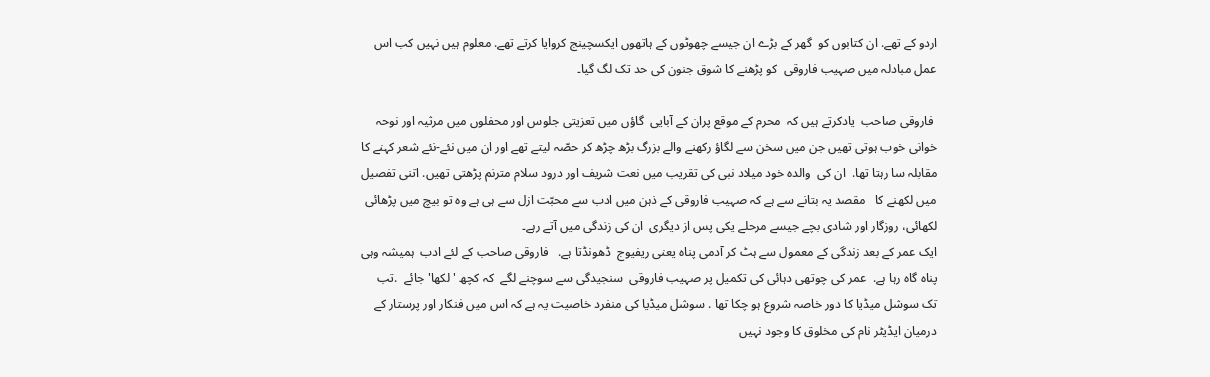اردو کے تھے. ان کتابوں کو  گھر کے بڑے ان جیسے چھوٹوں کے ہاتھوں ایکسچینج کروایا کرتے تھے. معلوم ہیں نہیں کب اس عمل مبادلہ میں صہیب فاروقی  کو پڑھنے کا شوق جنون کی حد تک لگ گیا۔

 فاروقی صاحب  یادکرتے ہیں کہ  محرم کے موقع پران کے آبایی  گاؤں میں تعزیتی جلوس اور محفلوں میں مرثیہ اور نوحہ خوانی خوب ہوتی تھیں جن میں سخن سے لگاؤ رکھنے والے بزرگ بڑھ چڑھ کر حصّہ لیتے تھے اور ان میں نئے-نئے شعر کہنے کا مقابلہ سا رہتا تھا.  ان کی  والدہ خود میلاد نبی کی تقریب میں نعت شریف اور درود سلام مترنم پڑھتی تھیں. اتنی تفصیل میں لکھنے کا   مقصد یہ بتانے سے ہے کہ صہیب فاروقی کے ذہن میں ادب سے محبّت ازل سے ہی ہے وہ تو بیچ میں پڑھائی لکھائی، روزگار اور شادی بچے جیسے مرحلے یکی پس از دیگری  ان کی زندگی میں آتے رہے۔
ایک عمر کے بعد زندگی کے معمول سے ہٹ کر آدمی پناہ یعنی ریفیوج  ڈھونڈتا ہے.   فاروقی صاحب کے لئے ادب  ہمیشہ وہی پناہ گاہ رہا ہے.  عمر کی چوتھی دہائی کی تکمیل پر صہیب فاروقی  سنجیدگی سے سوچنے لگے  کہ کچھ 'لکھا' جائے  .تب  تک سوشل میڈیا کا دور خاصہ شروع ہو چکا تھا . سوشل میڈیا کی منفرد خاصیت یہ ہے کہ اس میں فنکار اور پرستار کے درمیان ایڈیٹر نام کی مخلوق کا وجود نہیں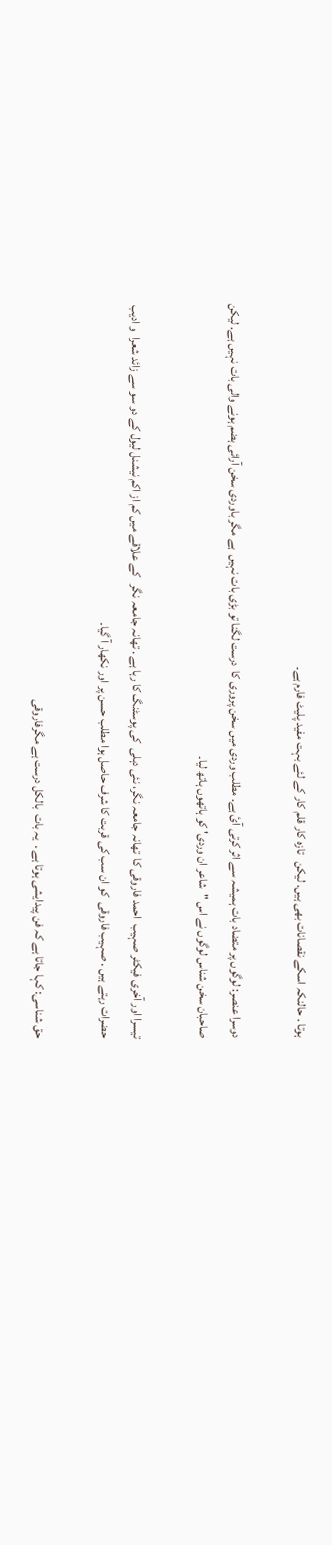ہوتا . حالنکہ اسکے نقصانات بھی ہیں. لیکن   تازہ کار قلم کار کے لئے بہت مفید پلیٹ فارم ہے۔

دوسرا عنصر: لوگوں پر متضاد بات ہمیشہ سے اثر کرتی آئ ہے. مطلب وردی میں سخن پروری کا  درست لگنا تو بڑی بات نہیں  ہے مگر باوردی سخن آرائی ہضم ہونے والی بات نہیں ہے. لیکن  صاحبان سخن شناس لوگوں نے اس "شاعر ان وردی' کو ہاتھوں ہاتھ لیا۔

تیسرا اور آخری فیکٹر صہیب  احمد فاروقی کا  تھانہ جامعہ نگر، نئی دہلی  کی پوسٹنگ کا رہا ہے . تھانہ جامعہ نگر   کے علاقے میں کم از اکم نیشنل لیول کے دو سو سے زائد شعرا  و ادیب حضرات رہتے ہیں . صہیب فاروقی  کو ان سب کی قربت کا شرف حاصل ہوا مطلب حسن پر اور نکھار آ گیا۔

حق شناسی: کہا جاتا ہے کہ فن پیدایشی ہوتا ہے .  یہ بات  بالکل درست ہے مگرفاروقی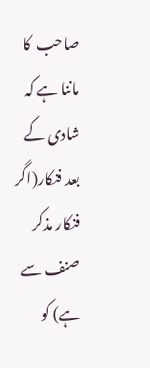صاحب  کا  ماننا ہے کہ شادی کے بعد فنکار(اگر فنکار مذکر صنف سے  ہے) کو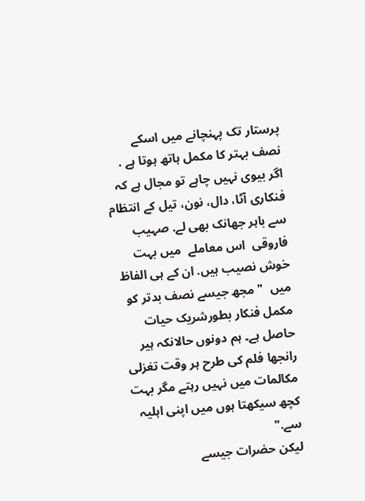پرستار تک پہنچانے میں اسکے نصف بہتر کا مکمل ہاتھ ہوتا ہے . اگر بیوی نہیں چاہے تو مجال ہے کہ فنکاری آٹا، دال، نون، تیل کے انتظام سے باہر جھانک بھی لے. صہیب فاروقی  اس معاملے  میں بہت خوش نصیب ہیں. ان کے ہی الفاظ میں  "مجھ جیسے نصف بدتر کو مکمل فنکار بطورشریک حیات حاصل ہے۔ ہم دونوں حالانکہ ہیر رانجھا فلم کی طرح ہر وقت تغزلی مکالمات میں نہیں رہتے مگر بہت کچھ سیکھتا ہوں میں اپنی اہلیہ سے."
لیکن حضرات جیسے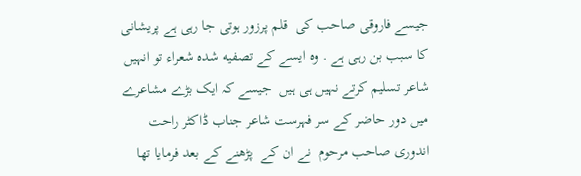جیسے فاروقی صاحب کی  قلم پرزور ہوتی جا رہی ہے پریشانی کا سبب بن رہی ہے . وہ ایسے کے تصفیه شده شعراء تو انہیں  شاعر تسلیم کرتے نہیں ہی ہیں  جیسے کہ ایک بڑے مشاعرے  میں دور حاضر کے سر فہرست شاعر جناب ڈاکٹر راحت اندوری صاحب مرحوم  نے ان کے  پڑھنے کے بعد فرمایا تھا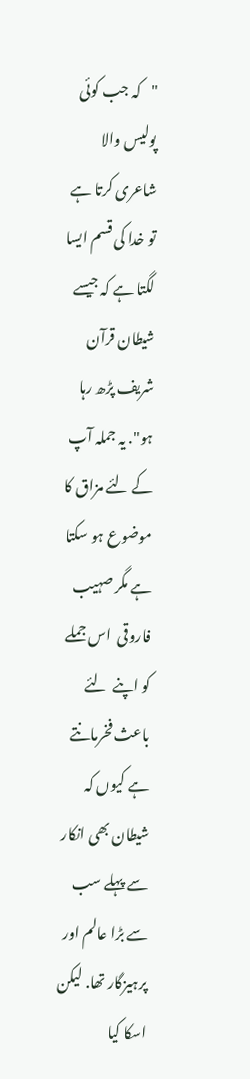"کہ جب کوئی پولیس والا شاعری کرتا ہے تو خدا کی قسم ایسا لگتا ہے کہ جیسے شیطان قرآن شریف پڑھ رہا ہو". یہ جملہ آپ کے لئے مزاق کا موضوع ہو سکتا ہے مگر صہیب فاروقی  اس جملے کو اپنے  لئے باعث فخرمانتے  ہے کیوں کہ شیطان بھی انکار سے پہلے سب سے بڑا عالم اور پرہیزگار تھا. لیکن  اسکا کیا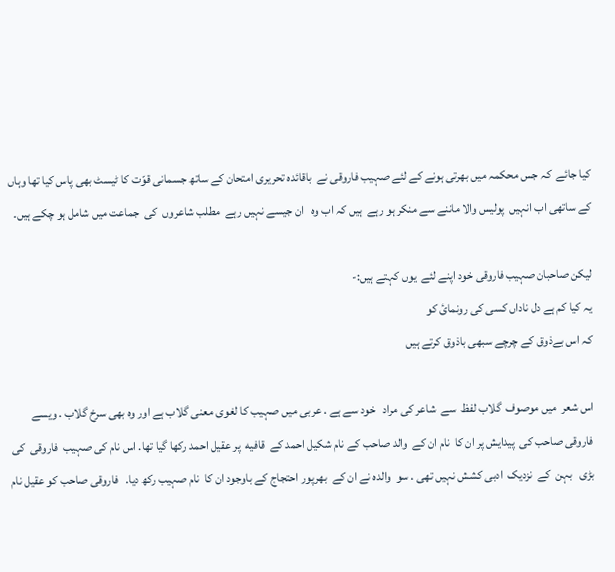کیا جائے  کہ جس محکمہ میں بھرتی ہونے کے لئے صہیب فاروقی نے  باقائدہ تحریری امتحان کے ساتھ جسمانی قوّت کا ٹیسٹ بھی پاس کیا تھا وہاں کے ساتھی اب انہیں  پولیس والا ماننے سے منکر ہو رہے  ہیں کہ اب وہ   ان جیسے نہیں رہے  مطلب شاعروں  کی  جماعت میں شامل ہو چکے ہیں۔

لیکن صاحبان صہیب فاروقی خود اپنے لئے  یوں کہتے ہیں:-
یہ کیا کم ہے دل ناداں کسی کی رونمائ کو
کہ اس بےذوق کے چرچے سبھی باذوق کرتے ہیں

اس شعر  میں موصوف  گلاب لفظ  سے  شاعر کی مراد   خود سے ہے . عربی میں صہیب کا لغوی معنی گلاب ہے اور وہ بھی سرخ گلاب . ویسے فاروقی صاحب کی  پیدایش پر ان کا  نام ان کے  والد صاحب کے نام شکیل احمد کے  قافیه  پر عقیل احمد رکھا گیا تھا. اس نام کی صہیب  فاروقی  کی  بڑی   بہن  کے  نزدیک  ادبی کشش نہیں تھی . سو  والدہ نے ان کے  بھرپور احتجاج کے باوجود ان کا  نام صہیب رکھ دیا.   فاروقی صاحب کو عقیل نام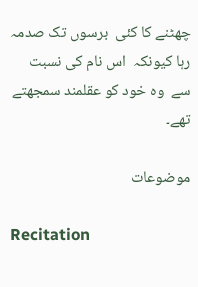چھٹنے کا کئی  برسوں تک صدمہ رہا کیونکہ  اس نام کی نسبت سے  وہ خود کو عقلمند سمجھتے  تھے۔

موضوعات

Recitation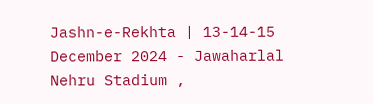Jashn-e-Rekhta | 13-14-15 December 2024 - Jawaharlal Nehru Stadium ,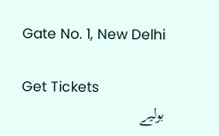Gate No. 1, New Delhi

Get Tickets
بولیے